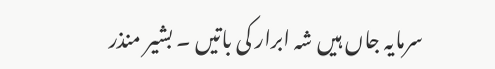سرمایہ جاں ہیں شہ ابرار کی باتیں ۔ بشیر منذر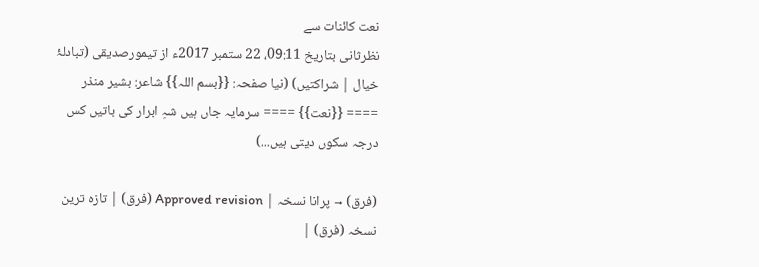نعت کائنات سے
نظرثانی بتاریخ 09:11، 22 ستمبر 2017ء از تیمورصدیقی (تبادلۂ خیال | شراکتیں) (نیا صفحہ: {{بسم اللہ}} شاعر: بشیر منذر ==== {{نعت}} ==== سرمایہ جاں ہیں شہِ ابرار کی باتیں کس درجہ سکوں دیتی ہیں...)

(فرق) → پرانا نسخہ | Approved revision (فرق) | تازہ ترین نسخہ (فرق) |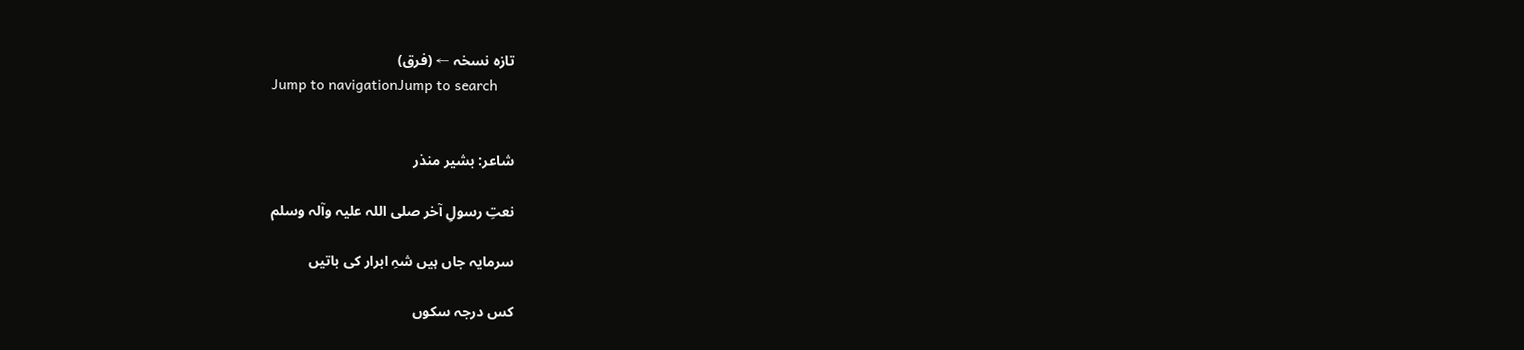تازہ نسخہ ← (فرق)
Jump to navigationJump to search


شاعر: بشیر منذر

نعتِ رسولِ آخر صلی اللہ علیہ وآلہ وسلم

سرمایہ جاں ہیں شہِ ابرار کی باتیں

کس درجہ سکوں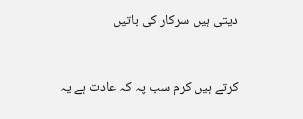دیتی ہیں سرکار کی باتیں


کرتے ہیں کرم سب پہ کہ عادت ہے یہ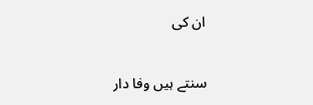ان کی

سنتے ہیں وفا دار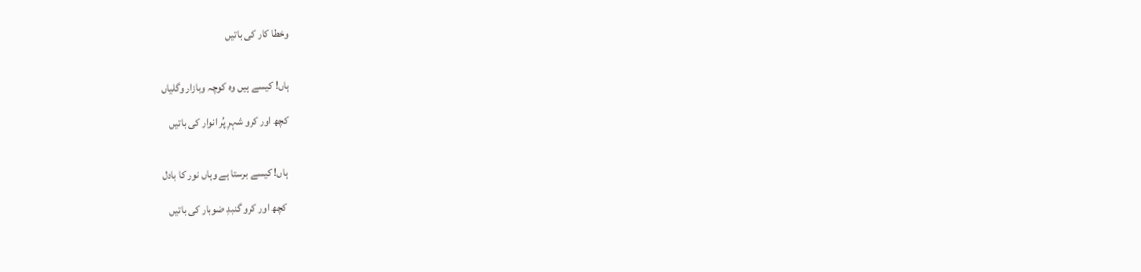وخطا کار کی باتیں


ہاں! کیسے ہیں وہ کوچہ وبازار وگلیاں

کچھ اور کرو شہرِ پُر انوار کی باتیں


ہاں! کیسے برستا ہے وہاں نور کا بادل

کچھ اور کرو گنبدِ ضوبار کی باتیں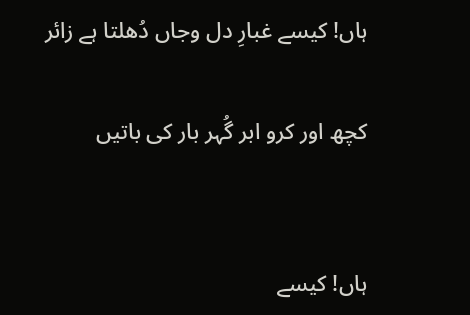ہاں! کیسے غبارِ دل وجاں دُھلتا ہے زائر

کچھ اور کرو ابر گُہر بار کی باتیں


ہاں! کیسے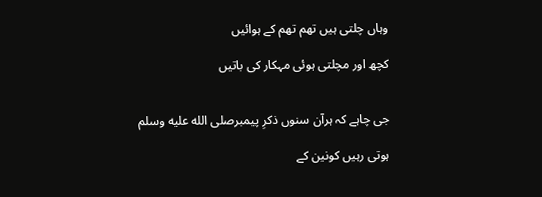وہاں چلتی ہیں تھم تھم کے ہوائیں

کچھ اور مچلتی ہوئی مہکار کی باتیں


جی چاہے کہ ہرآن سنوں ذکرِ پیمبرصلى الله عليه وسلم

ہوتی رہیں کونین کے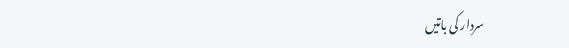سردار کی باتیں